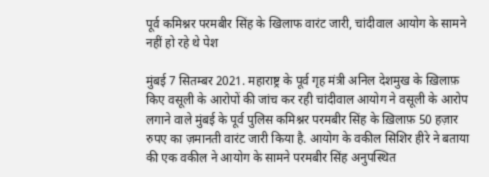पूर्व कमिश्नर परमबीर सिंह के खिलाफ वारंट जारी, चांदीवाल आयोग के सामने नहीं हो रहे थे पेश

मुंबई 7 सितम्बर 2021. महाराष्ट्र के पूर्व गृह मंत्री अनिल देशमुख के ख़िलाफ़ किए वसूली के आरोपों की जांच कर रही चांदीवाल आयोग ने वसूली के आरोप लगाने वाले मुंबई के पूर्व पुलिस कमिश्नर परमबीर सिंह के ख़िलाफ़ 50 हज़ार रुपए का ज़मानती वारंट जारी किया है. आयोग के वकील सिशिर हीरे ने बताया की एक वकील ने आयोग के सामने परमबीर सिंह अनुपस्थित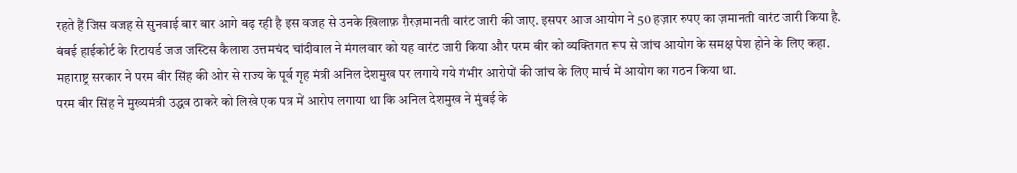रहते हैं जिस वजह से सुनवाई बार बार आगे बढ़ रही है इस वजह से उनके ख़िलाफ़ ग़ैरज़मानती वारंट जारी की जाए. इसपर आज आयोग ने 50 हज़ार रुपए का ज़मानती वारंट जारी किया है. बंबई हाईकोर्ट के रिटायर्ड जज जस्टिस कैलाश उत्तमचंद चांदीवाल ने मंगलवार को यह वारंट जारी किया और परम बीर को व्यक्तिगत रूप से जांच आयोग के समक्ष पेश होने के लिए कहा. महाराष्ट्र सरकार ने परम बीर सिंह की ओर से राज्य के पूर्व गृह मंत्री अनिल देशमुख पर लगाये गये गंभीर आरोपों की जांच के लिए मार्च में आयोग का गठन किया था.
परम बीर सिंह ने मुख्यमंत्री उद्धव ठाकरे को लिखे एक पत्र में आरोप लगाया था कि अनिल देशमुख ने मुंबई के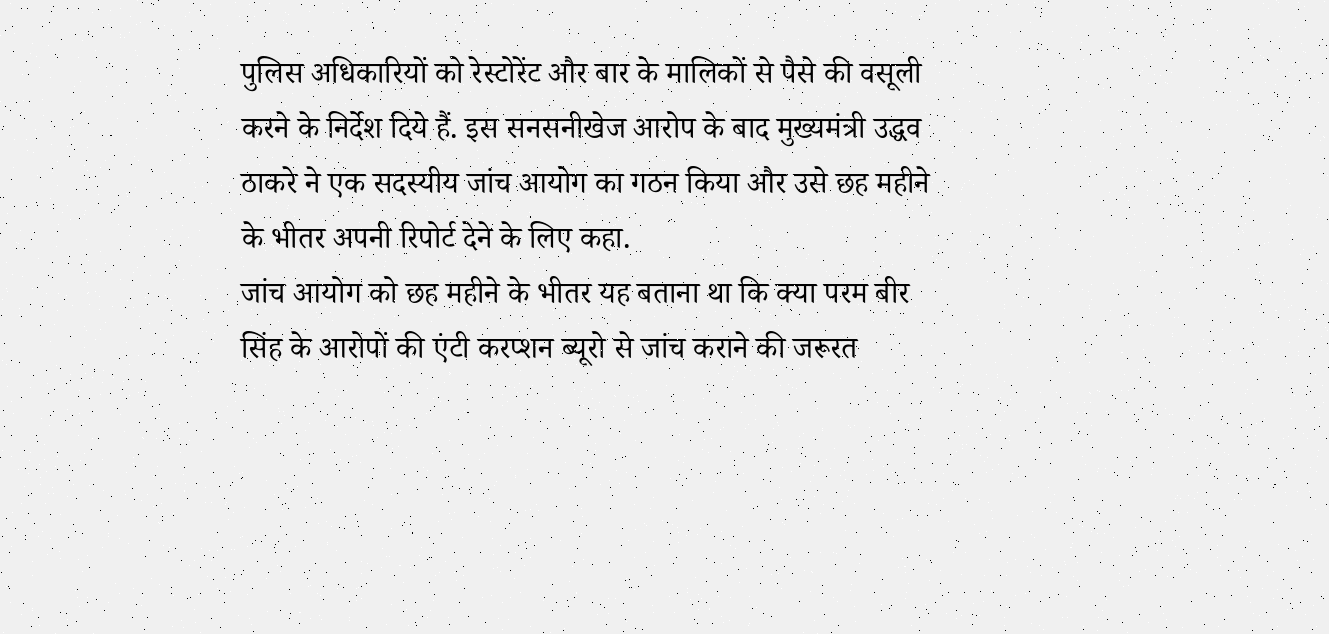पुलिस अधिकारियों को रेस्टोरेंट और बार के मालिकों से पैसे की वसूली करने के निर्देश दिये हैं. इस सनसनीखेज आरोप के बाद मुख्यमंत्री उद्धव ठाकरे ने एक सदस्यीय जांच आयोग का गठन किया और उसे छह महीने के भीतर अपनी रिपोर्ट देने के लिए कहा.
जांच आयोग को छह महीने के भीतर यह बताना था कि क्या परम बीर सिंह के आरोपों की एंटी करप्शन ब्यूरो से जांच कराने की जरूरत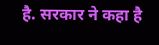है. सरकार ने कहा है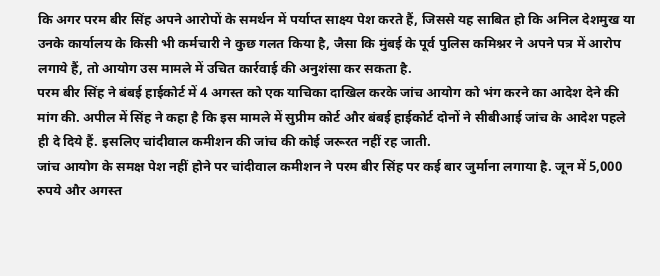कि अगर परम बीर सिंह अपने आरोपों के समर्थन में पर्याप्त साक्ष्य पेश करते हैं, जिससे यह साबित हो कि अनिल देशमुख या उनके कार्यालय के किसी भी कर्मचारी ने कुछ गलत किया है, जैसा कि मुंबई के पूर्व पुलिस कमिश्नर ने अपने पत्र में आरोप लगाये हैं, तो आयोग उस मामले में उचित कार्रवाई की अनुशंसा कर सकता है.
परम बीर सिंह ने बंबई हाईकोर्ट में 4 अगस्त को एक याचिका दाखिल करके जांच आयोग को भंग करने का आदेश देने की मांग की. अपील में सिंह ने कहा है कि इस मामले में सुप्रीम कोर्ट और बंबई हाईकोर्ट दोनों ने सीबीआई जांच के आदेश पहले ही दे दिये हैं. इसलिए चांदीवाल कमीशन की जांच की कोई जरूरत नहीं रह जाती.
जांच आयोग के समक्ष पेश नहीं होने पर चांदीवाल कमीशन ने परम बीर सिंह पर कई बार जुर्माना लगाया है. जून में 5,000 रुपये और अगस्त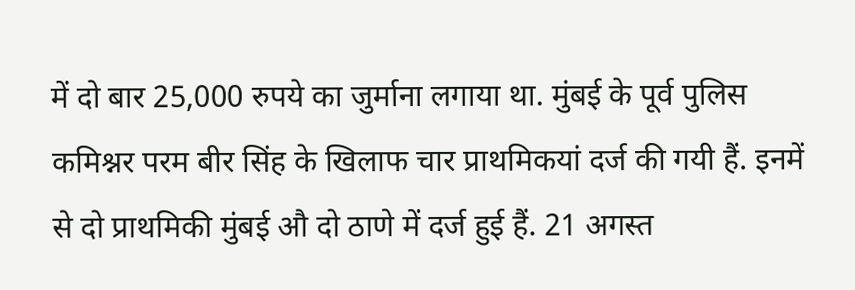में दो बार 25,000 रुपये का जुर्माना लगाया था. मुंबई के पूर्व पुलिस कमिश्नर परम बीर सिंह के खिलाफ चार प्राथमिकयां दर्ज की गयी हैं. इनमें से दो प्राथमिकी मुंबई औ दो ठाणे में दर्ज हुई हैं. 21 अगस्त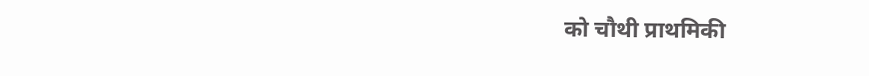को चौथी प्राथमिकी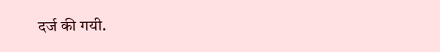दर्ज की गयी.